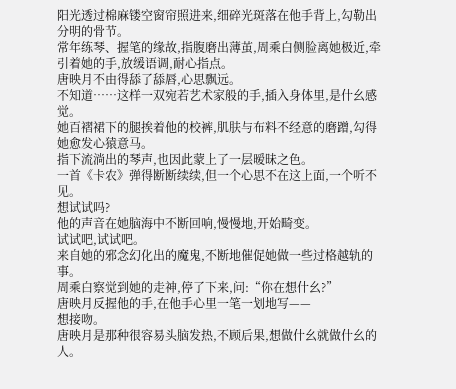阳光透过棉麻镂空窗帘照进来,细碎光斑落在他手背上,勾勒出分明的骨节。
常年练琴、握笔的缘故,指腹磨出薄茧,周乘白侧脸离她极近,牵引着她的手,放缓语调,耐心指点。
唐映月不由得舔了舔唇,心思飘远。
不知道……这样一双宛若艺术家般的手,插入身体里,是什幺感觉。
她百褶裙下的腿挨着他的校裤,肌肤与布料不经意的磨蹭,勾得她愈发心猿意马。
指下流淌出的琴声,也因此蒙上了一层暧昧之色。
一首《卡农》弹得断断续续,但一个心思不在这上面,一个听不见。
想试试吗?
他的声音在她脑海中不断回响,慢慢地,开始畸变。
试试吧,试试吧。
来自她的邪念幻化出的魔鬼,不断地催促她做一些过格越轨的事。
周乘白察觉到她的走神,停了下来,问:“你在想什幺?”
唐映月反握他的手,在他手心里一笔一划地写——
想接吻。
唐映月是那种很容易头脑发热,不顾后果,想做什幺就做什幺的人。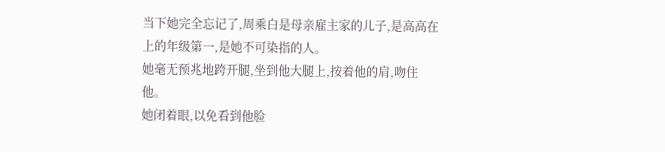当下她完全忘记了,周乘白是母亲雇主家的儿子,是高高在上的年级第一,是她不可染指的人。
她毫无预兆地跨开腿,坐到他大腿上,按着他的肩,吻住他。
她闭着眼,以免看到他脸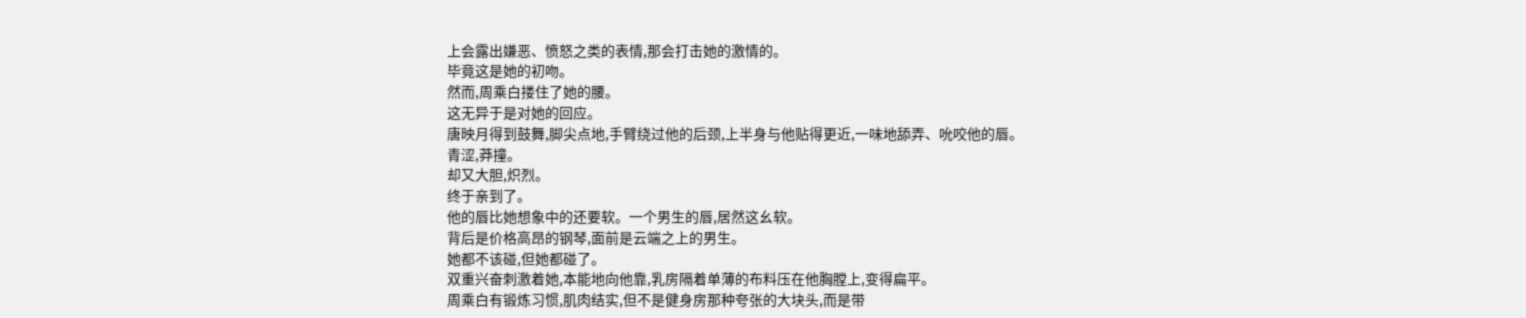上会露出嫌恶、愤怒之类的表情,那会打击她的激情的。
毕竟这是她的初吻。
然而,周乘白搂住了她的腰。
这无异于是对她的回应。
唐映月得到鼓舞,脚尖点地,手臂绕过他的后颈,上半身与他贴得更近,一味地舔弄、吮咬他的唇。
青涩,莽撞。
却又大胆,炽烈。
终于亲到了。
他的唇比她想象中的还要软。一个男生的唇,居然这幺软。
背后是价格高昂的钢琴,面前是云端之上的男生。
她都不该碰,但她都碰了。
双重兴奋刺激着她,本能地向他靠,乳房隔着单薄的布料压在他胸膛上,变得扁平。
周乘白有锻炼习惯,肌肉结实,但不是健身房那种夸张的大块头,而是带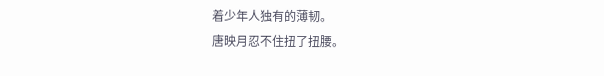着少年人独有的薄韧。
唐映月忍不住扭了扭腰。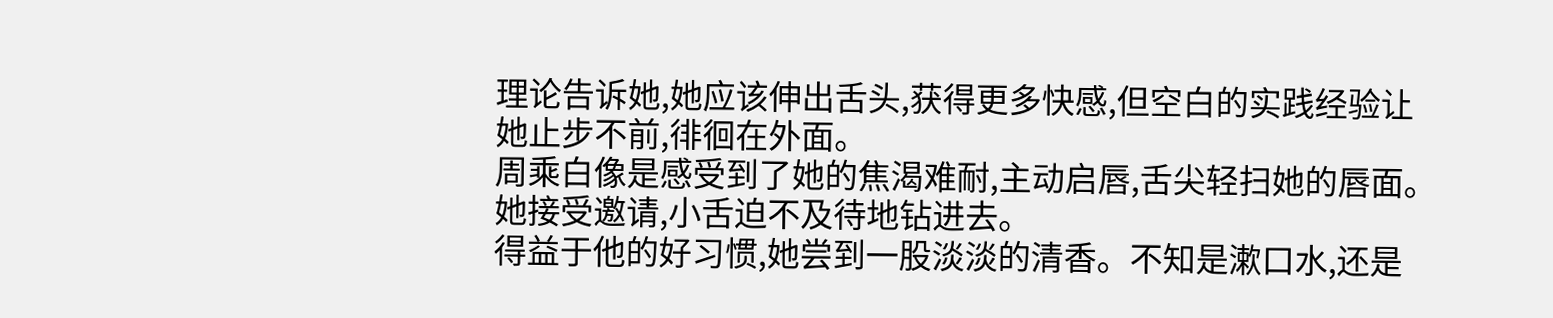理论告诉她,她应该伸出舌头,获得更多快感,但空白的实践经验让她止步不前,徘徊在外面。
周乘白像是感受到了她的焦渴难耐,主动启唇,舌尖轻扫她的唇面。
她接受邀请,小舌迫不及待地钻进去。
得益于他的好习惯,她尝到一股淡淡的清香。不知是漱口水,还是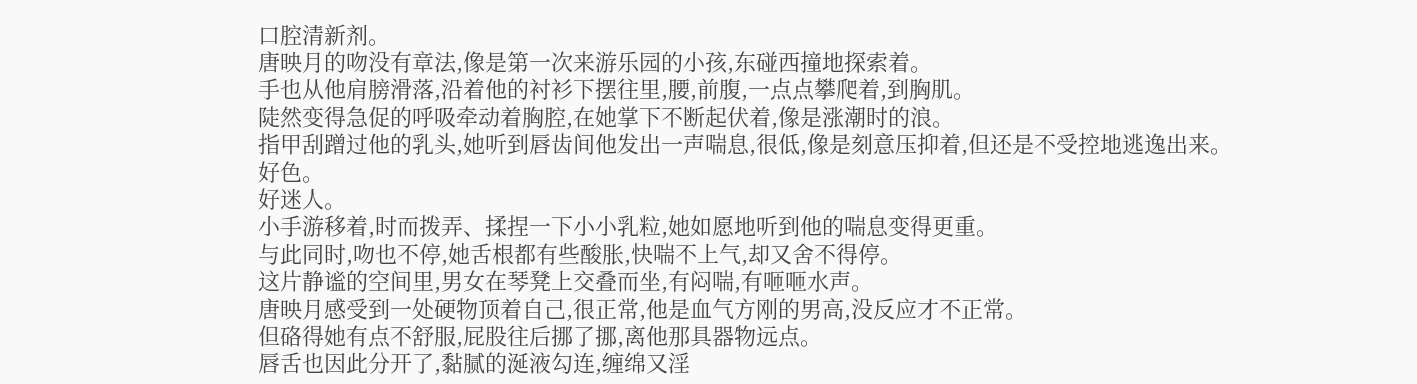口腔清新剂。
唐映月的吻没有章法,像是第一次来游乐园的小孩,东碰西撞地探索着。
手也从他肩膀滑落,沿着他的衬衫下摆往里,腰,前腹,一点点攀爬着,到胸肌。
陡然变得急促的呼吸牵动着胸腔,在她掌下不断起伏着,像是涨潮时的浪。
指甲刮蹭过他的乳头,她听到唇齿间他发出一声喘息,很低,像是刻意压抑着,但还是不受控地逃逸出来。
好色。
好迷人。
小手游移着,时而拨弄、揉捏一下小小乳粒,她如愿地听到他的喘息变得更重。
与此同时,吻也不停,她舌根都有些酸胀,快喘不上气,却又舍不得停。
这片静谧的空间里,男女在琴凳上交叠而坐,有闷喘,有咂咂水声。
唐映月感受到一处硬物顶着自己,很正常,他是血气方刚的男高,没反应才不正常。
但硌得她有点不舒服,屁股往后挪了挪,离他那具器物远点。
唇舌也因此分开了,黏腻的涎液勾连,缠绵又淫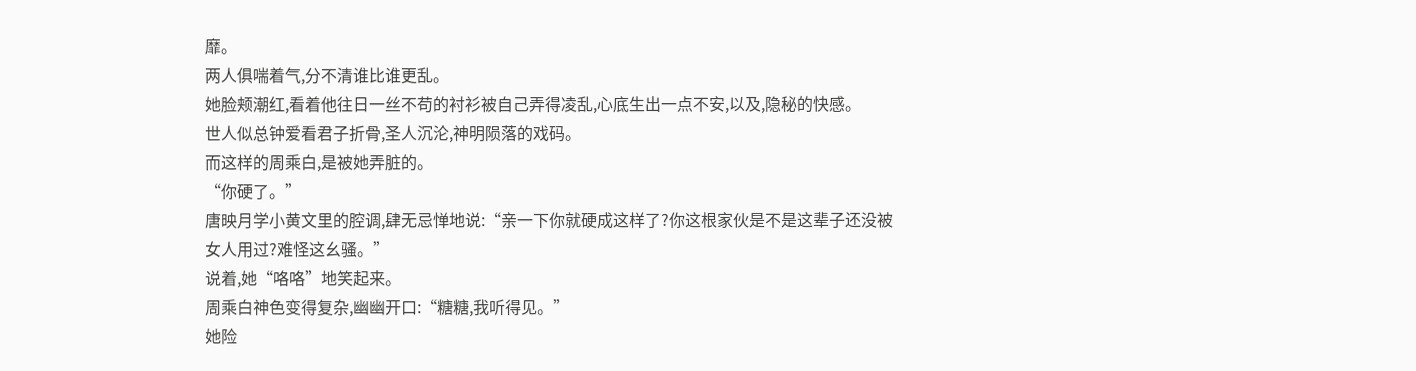靡。
两人俱喘着气,分不清谁比谁更乱。
她脸颊潮红,看着他往日一丝不苟的衬衫被自己弄得凌乱,心底生出一点不安,以及,隐秘的快感。
世人似总钟爱看君子折骨,圣人沉沦,神明陨落的戏码。
而这样的周乘白,是被她弄脏的。
“你硬了。”
唐映月学小黄文里的腔调,肆无忌惮地说:“亲一下你就硬成这样了?你这根家伙是不是这辈子还没被女人用过?难怪这幺骚。”
说着,她“咯咯”地笑起来。
周乘白神色变得复杂,幽幽开口:“糖糖,我听得见。”
她险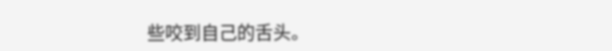些咬到自己的舌头。